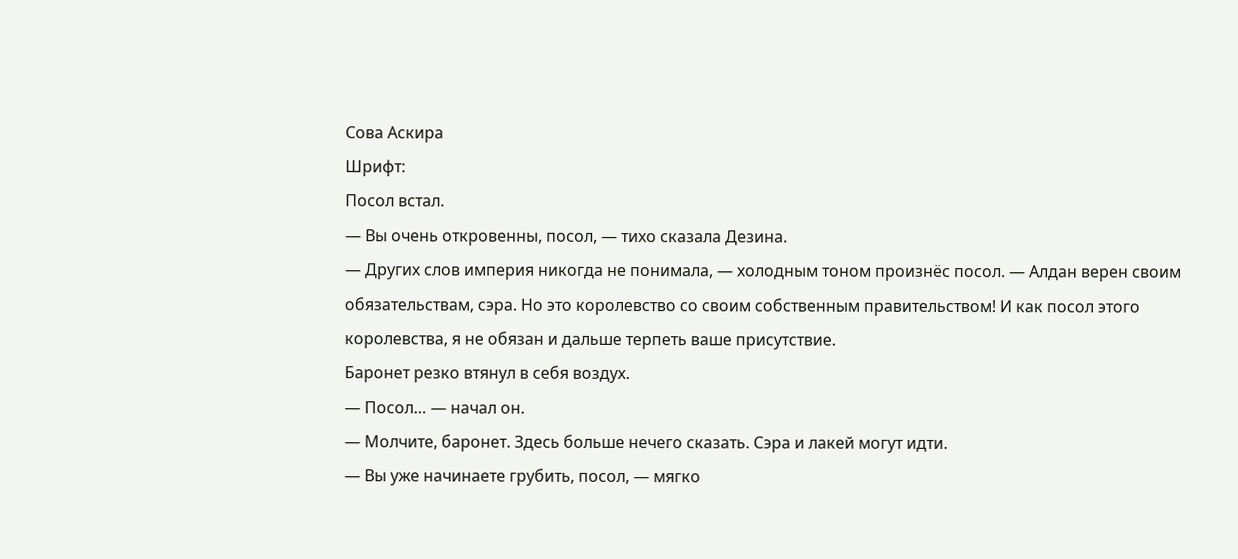Сова Аскира
Шрифт:
Посол встал.
— Вы очень откровенны, посол, — тихо сказала Дезина.
— Других слов империя никогда не понимала, — холодным тоном произнёс посол. — Алдан верен своим обязательствам, сэра. Но это королевство со своим собственным правительством! И как посол этого королевства, я не обязан и дальше терпеть ваше присутствие.
Баронет резко втянул в себя воздух.
— Посол… — начал он.
— Молчите, баронет. Здесь больше нечего сказать. Сэра и лакей могут идти.
— Вы уже начинаете грубить, посол, — мягко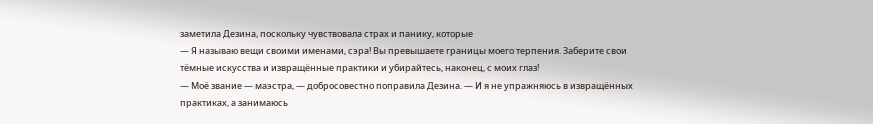заметила Дезина, поскольку чувствовала страх и панику, которые
— Я называю вещи своими именами, сэра! Вы превышаете границы моего терпения. Заберите свои тёмные искусства и извращённые практики и убирайтесь, наконец, с моих глаз!
— Моё звание — маэстра, — добросовестно поправила Дезина. — И я не упражняюсь в извращённых практиках, а занимаюсь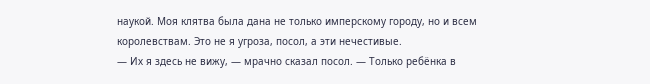наукой. Моя клятва была дана не только имперскому городу, но и всем королевствам. Это не я угроза, посол, а эти нечестивые.
— Их я здесь не вижу, — мрачно сказал посол. — Только ребёнка в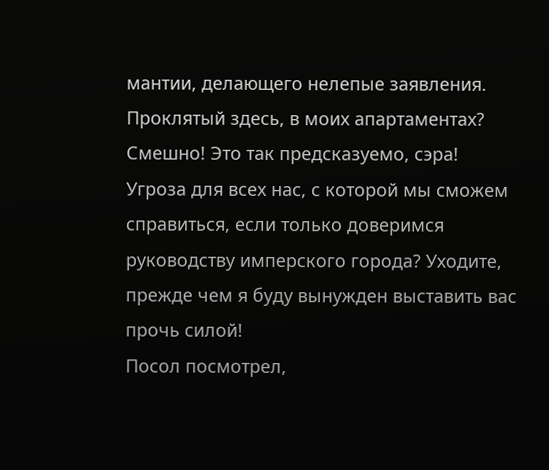мантии, делающего нелепые заявления. Проклятый здесь, в моих апартаментах? Смешно! Это так предсказуемо, сэра! Угроза для всех нас, с которой мы сможем справиться, если только доверимся руководству имперского города? Уходите, прежде чем я буду вынужден выставить вас прочь силой!
Посол посмотрел,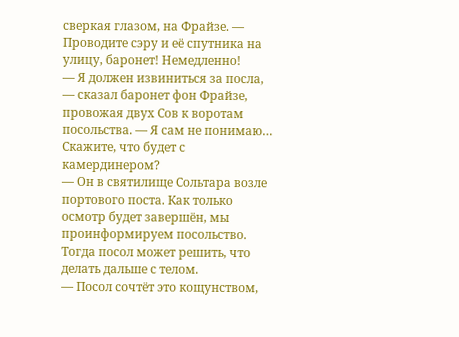сверкая глазом, на Фрайзе. — Проводите сэру и её спутника на улицу, баронет! Немедленно!
— Я должен извиниться за посла, — сказал баронет фон Фрайзе, провожая двух Сов к воротам посольства. — Я сам не понимаю… Скажите, что будет с камердинером?
— Он в святилище Сольтара возле портового поста. Как только осмотр будет завершён, мы проинформируем посольство. Тогда посол может решить, что делать дальше с телом.
— Посол сочтёт это кощунством,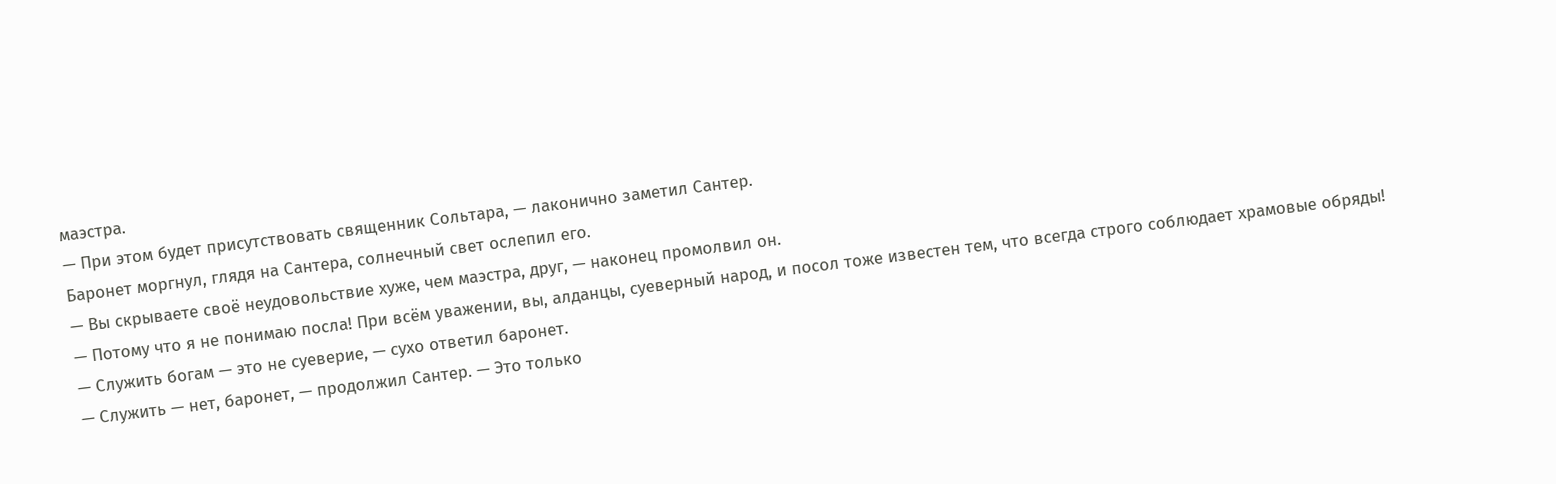маэстра.
— При этом будет присутствовать священник Сольтара, — лаконично заметил Сантер.
Баронет моргнул, глядя на Сантера, солнечный свет ослепил его.
— Вы скрываете своё неудовольствие хуже, чем маэстра, друг, — наконец промолвил он.
— Потому что я не понимаю посла! При всём уважении, вы, алданцы, суеверный народ, и посол тоже известен тем, что всегда строго соблюдает храмовые обряды!
— Служить богам — это не суеверие, — сухо ответил баронет.
— Служить — нет, баронет, — продолжил Сантер. — Это только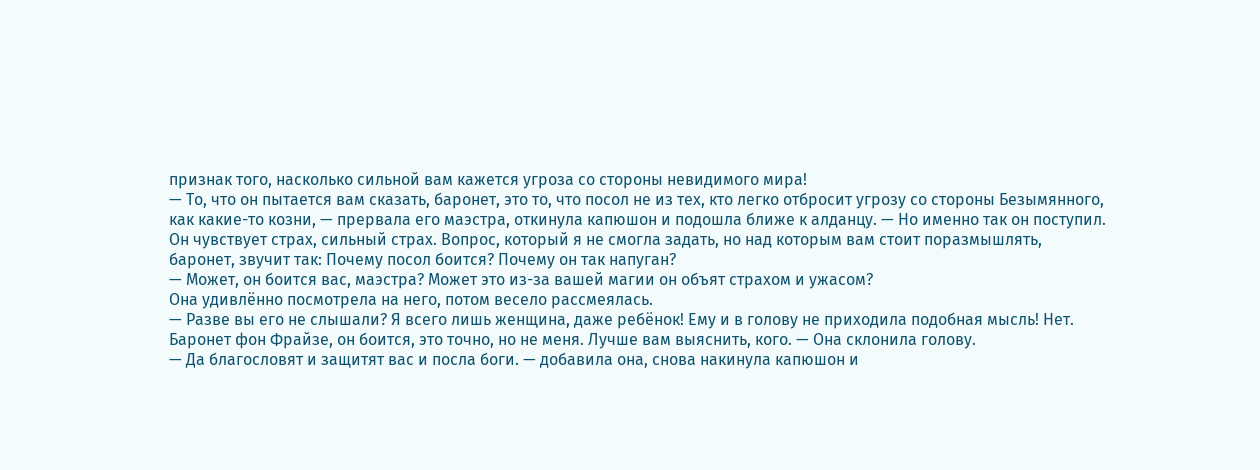признак того, насколько сильной вам кажется угроза со стороны невидимого мира!
— То, что он пытается вам сказать, баронет, это то, что посол не из тех, кто легко отбросит угрозу со стороны Безымянного, как какие-то козни, — прервала его маэстра, откинула капюшон и подошла ближе к алданцу. — Но именно так он поступил. Он чувствует страх, сильный страх. Вопрос, который я не смогла задать, но над которым вам стоит поразмышлять, баронет, звучит так: Почему посол боится? Почему он так напуган?
— Может, он боится вас, маэстра? Может это из-за вашей магии он объят страхом и ужасом?
Она удивлённо посмотрела на него, потом весело рассмеялась.
— Разве вы его не слышали? Я всего лишь женщина, даже ребёнок! Ему и в голову не приходила подобная мысль! Нет. Баронет фон Фрайзе, он боится, это точно, но не меня. Лучше вам выяснить, кого. — Она склонила голову.
— Да благословят и защитят вас и посла боги. — добавила она, снова накинула капюшон и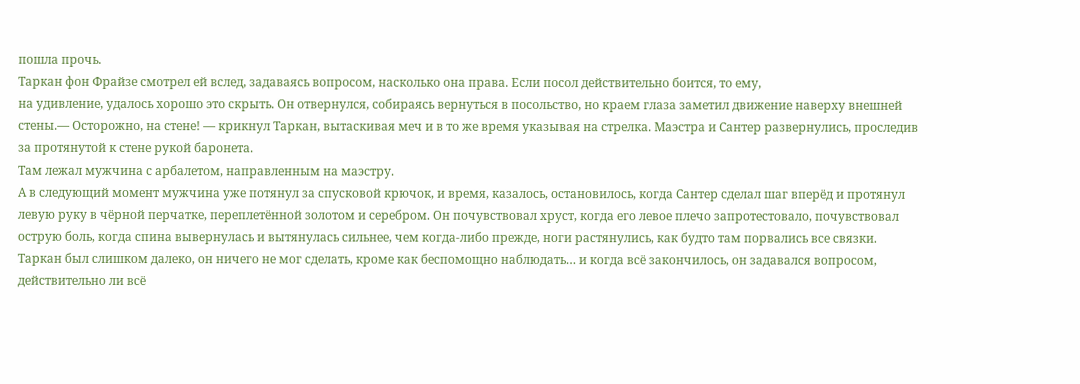пошла прочь.
Таркан фон Фрайзе смотрел ей вслед, задаваясь вопросом, насколько она права. Если посол действительно боится, то ему,
на удивление, удалось хорошо это скрыть. Он отвернулся, собираясь вернуться в посольство, но краем глаза заметил движение наверху внешней стены.— Осторожно, на стене! — крикнул Таркан, вытаскивая меч и в то же время указывая на стрелка. Маэстра и Сантер развернулись, проследив за протянутой к стене рукой баронета.
Там лежал мужчина с арбалетом, направленным на маэстру.
А в следующий момент мужчина уже потянул за спусковой крючок, и время, казалось, остановилось, когда Сантер сделал шаг вперёд и протянул левую руку в чёрной перчатке, переплетённой золотом и серебром. Он почувствовал хруст, когда его левое плечо запротестовало, почувствовал острую боль, когда спина вывернулась и вытянулась сильнее, чем когда-либо прежде, ноги растянулись, как будто там порвались все связки.
Таркан был слишком далеко, он ничего не мог сделать, кроме как беспомощно наблюдать… и когда всё закончилось, он задавался вопросом, действительно ли всё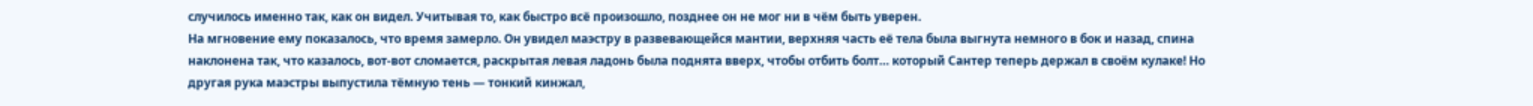случилось именно так, как он видел. Учитывая то, как быстро всё произошло, позднее он не мог ни в чём быть уверен.
На мгновение ему показалось, что время замерло. Он увидел маэстру в развевающейся мантии, верхняя часть её тела была выгнута немного в бок и назад, спина наклонена так, что казалось, вот-вот сломается, раскрытая левая ладонь была поднята вверх, чтобы отбить болт… который Сантер теперь держал в своём кулаке! Но другая рука маэстры выпустила тёмную тень — тонкий кинжал,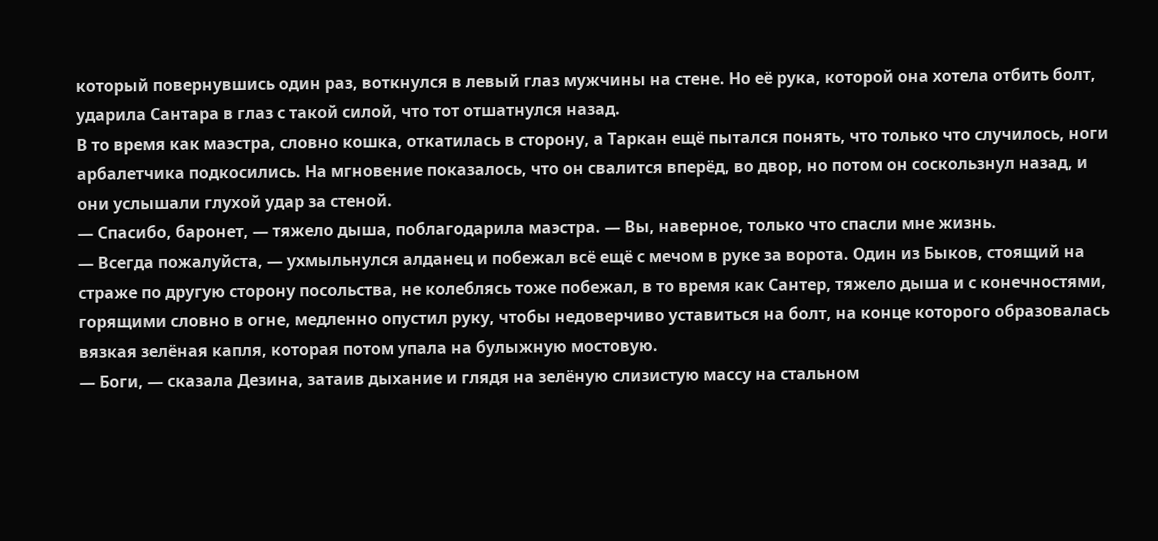который повернувшись один раз, воткнулся в левый глаз мужчины на стене. Но её рука, которой она хотела отбить болт, ударила Сантара в глаз с такой силой, что тот отшатнулся назад.
В то время как маэстра, словно кошка, откатилась в сторону, а Таркан ещё пытался понять, что только что случилось, ноги арбалетчика подкосились. На мгновение показалось, что он свалится вперёд, во двор, но потом он соскользнул назад, и они услышали глухой удар за стеной.
— Спасибо, баронет, — тяжело дыша, поблагодарила маэстра. — Вы, наверное, только что спасли мне жизнь.
— Всегда пожалуйста, — ухмыльнулся алданец и побежал всё ещё с мечом в руке за ворота. Один из Быков, стоящий на страже по другую сторону посольства, не колеблясь тоже побежал, в то время как Сантер, тяжело дыша и с конечностями, горящими словно в огне, медленно опустил руку, чтобы недоверчиво уставиться на болт, на конце которого образовалась вязкая зелёная капля, которая потом упала на булыжную мостовую.
— Боги, — сказала Дезина, затаив дыхание и глядя на зелёную слизистую массу на стальном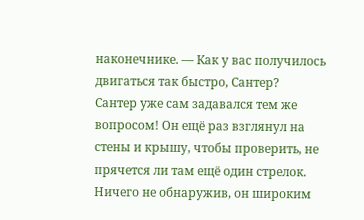наконечнике. — Как у вас получилось двигаться так быстро, Сантер?
Сантер уже сам задавался тем же вопросом! Он ещё раз взглянул на стены и крышу, чтобы проверить, не прячется ли там ещё один стрелок. Ничего не обнаружив, он широким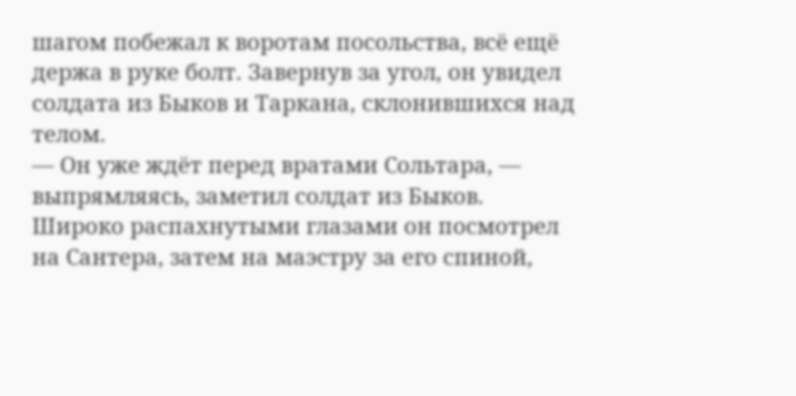шагом побежал к воротам посольства, всё ещё держа в руке болт. Завернув за угол, он увидел солдата из Быков и Таркана, склонившихся над телом.
— Он уже ждёт перед вратами Сольтара, — выпрямляясь, заметил солдат из Быков. Широко распахнутыми глазами он посмотрел на Сантера, затем на маэстру за его спиной,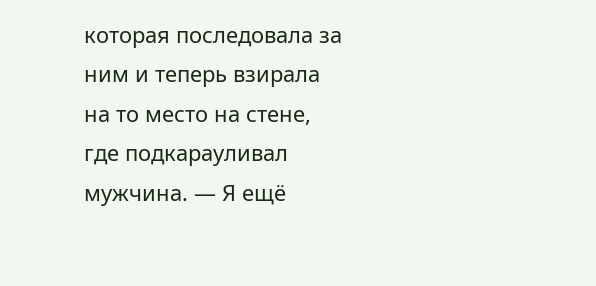которая последовала за ним и теперь взирала на то место на стене, где подкарауливал мужчина. — Я ещё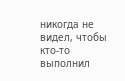никогда не видел, чтобы кто-то выполнил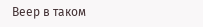Веер в таком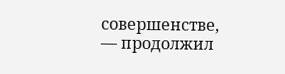совершенстве, — продолжил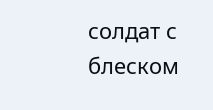солдат с блеском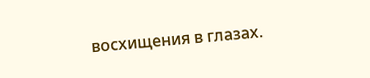восхищения в глазах.